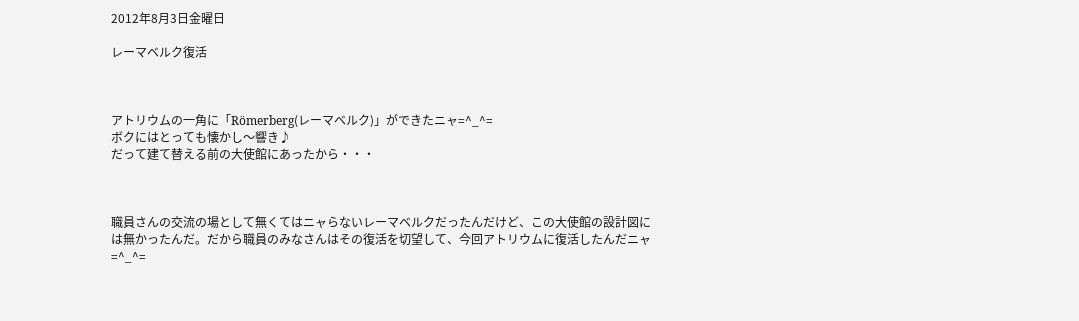2012年8月3日金曜日

レーマベルク復活



アトリウムの一角に「Römerberg(レーマベルク)」ができたニャ=^_^=
ボクにはとっても懐かし〜響き♪
だって建て替える前の大使館にあったから・・・



職員さんの交流の場として無くてはニャらないレーマベルクだったんだけど、この大使館の設計図には無かったんだ。だから職員のみなさんはその復活を切望して、今回アトリウムに復活したんだニャ=^_^=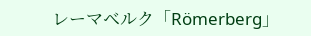レーマベルク「Römerberg」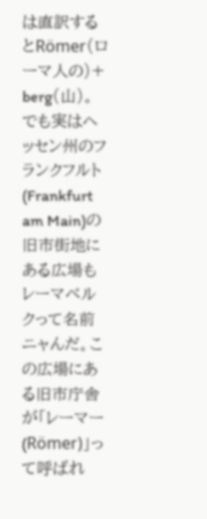は直訳するとRömer(ローマ人の)+ berg(山)。でも実はヘッセン州のフランクフルト(Frankfurt am Main)の旧市街地にある広場もレーマベルクって名前ニャんだ。この広場にある旧市庁舎が「レーマー(Römer)」って呼ばれ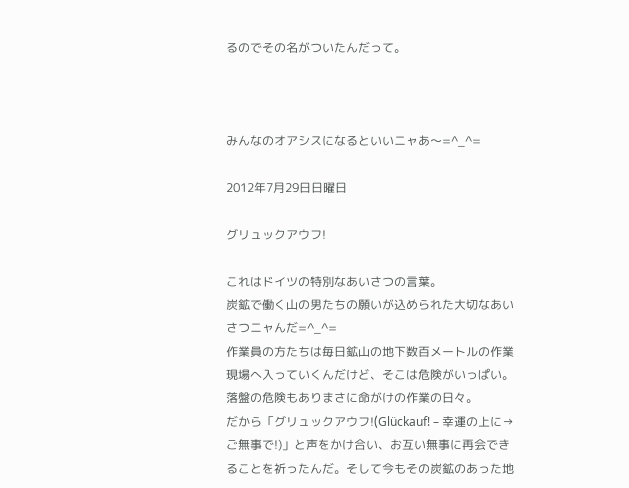るのでその名がついたんだって。



みんなのオアシスになるといいニャあ〜=^_^=

2012年7月29日日曜日

グリュックアウフ!

これはドイツの特別なあいさつの言葉。
炭鉱で働く山の男たちの願いが込められた大切なあいさつニャんだ=^_^=
作業員の方たちは毎日鉱山の地下数百メートルの作業現場へ入っていくんだけど、そこは危険がいっぱい。落盤の危険もありまさに命がけの作業の日々。
だから「グリュックアウフ!(Glückauf! – 幸運の上に→ご無事で!)」と声をかけ合い、お互い無事に再会できることを祈ったんだ。そして今もその炭鉱のあった地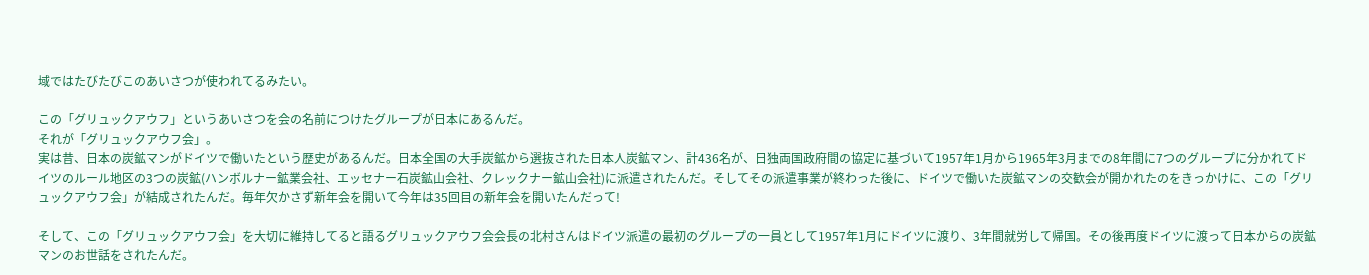域ではたびたびこのあいさつが使われてるみたい。

この「グリュックアウフ」というあいさつを会の名前につけたグループが日本にあるんだ。
それが「グリュックアウフ会」。
実は昔、日本の炭鉱マンがドイツで働いたという歴史があるんだ。日本全国の大手炭鉱から選抜された日本人炭鉱マン、計436名が、日独両国政府間の協定に基づいて1957年1月から1965年3月までの8年間に7つのグループに分かれてドイツのルール地区の3つの炭鉱(ハンボルナー鉱業会社、エッセナー石炭鉱山会社、クレックナー鉱山会社)に派遣されたんだ。そしてその派遣事業が終わった後に、ドイツで働いた炭鉱マンの交歓会が開かれたのをきっかけに、この「グリュックアウフ会」が結成されたんだ。毎年欠かさず新年会を開いて今年は35回目の新年会を開いたんだって!

そして、この「グリュックアウフ会」を大切に維持してると語るグリュックアウフ会会長の北村さんはドイツ派遣の最初のグループの一員として1957年1月にドイツに渡り、3年間就労して帰国。その後再度ドイツに渡って日本からの炭鉱マンのお世話をされたんだ。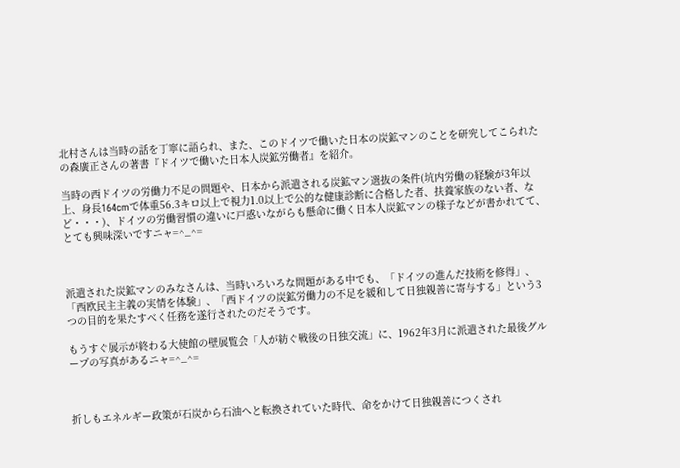北村さんは当時の話を丁寧に語られ、また、このドイツで働いた日本の炭鉱マンのことを研究してこられたの森廣正さんの著書『ドイツで働いた日本人炭鉱労働者』を紹介。

当時の西ドイツの労働力不足の問題や、日本から派遣される炭鉱マン選抜の条件(坑内労働の経験が3年以上、身長164cmで体重56.3キロ以上で視力1.0以上で公的な健康診断に合格した者、扶養家族のない者、など・・・)、ドイツの労働習慣の違いに戸惑いながらも懸命に働く日本人炭鉱マンの様子などが書かれてて、とても興味深いですニャ=^_^=



派遣された炭鉱マンのみなさんは、当時いろいろな問題がある中でも、「ドイツの進んだ技術を修得」、「西欧民主主義の実情を体験」、「西ドイツの炭鉱労働力の不足を緩和して日独親善に寄与する」という3つの目的を果たすべく任務を遂行されたのだそうです。

もうすぐ展示が終わる大使館の壁展覧会「人が紡ぐ戦後の日独交流」に、1962年3月に派遣された最後グループの写真があるニャ=^_^=



折しもエネルギー政策が石炭から石油へと転換されていた時代、命をかけて日独親善につくされ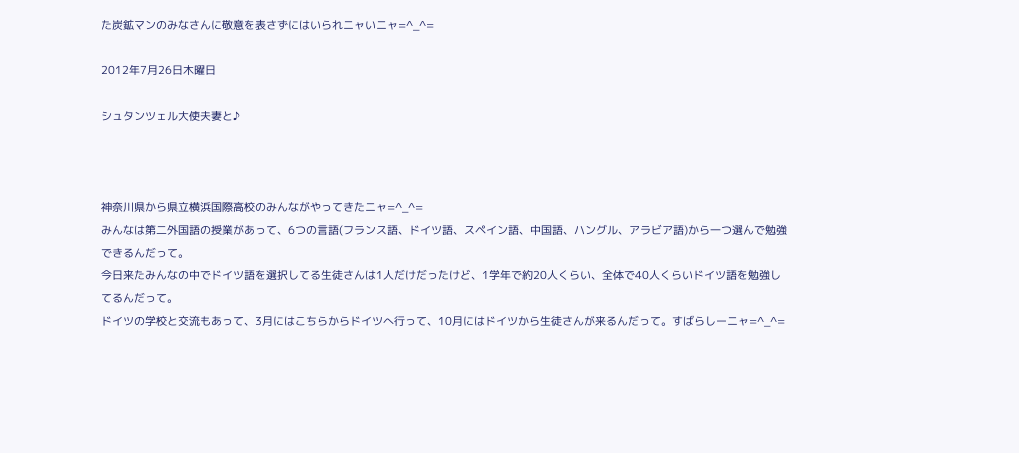た炭鉱マンのみなさんに敬意を表さずにはいられニャいニャ=^_^=

2012年7月26日木曜日

シュタンツェル大使夫妻と♪



神奈川県から県立横浜国際高校のみんながやってきたニャ=^_^=
みんなは第二外国語の授業があって、6つの言語(フランス語、ドイツ語、スペイン語、中国語、ハングル、アラビア語)から一つ選んで勉強できるんだって。
今日来たみんなの中でドイツ語を選択してる生徒さんは1人だけだったけど、1学年で約20人くらい、全体で40人くらいドイツ語を勉強してるんだって。
ドイツの学校と交流もあって、3月にはこちらからドイツへ行って、10月にはドイツから生徒さんが来るんだって。すばらしーニャ=^_^=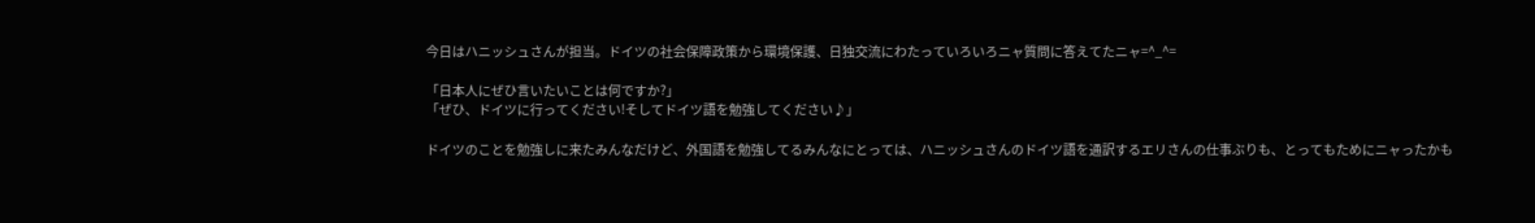今日はハニッシュさんが担当。ドイツの社会保障政策から環境保護、日独交流にわたっていろいろニャ質問に答えてたニャ=^_^=

「日本人にぜひ言いたいことは何ですか?」
「ぜひ、ドイツに行ってください!そしてドイツ語を勉強してください♪」

ドイツのことを勉強しに来たみんなだけど、外国語を勉強してるみんなにとっては、ハニッシュさんのドイツ語を通訳するエリさんの仕事ぶりも、とってもためにニャったかも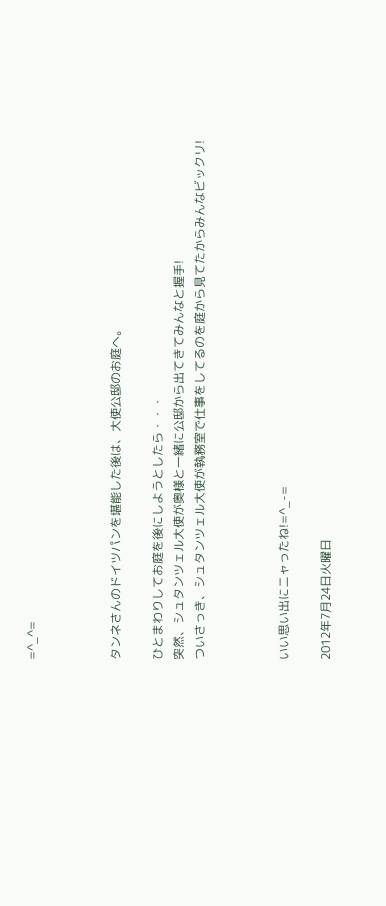=^_^=



タンネさんのドイツパンを堪能した後は、大使公邸のお庭へ。

ひとまわりしてお庭を後にしようとしたら・・・
突然、シュタンツェル大使が奥様と一緒に公邸から出てきてみんなと握手!
ついさっき、シュタンツェル大使が執務室で仕事をしてるのを庭から見てたからみんなビックリ!



いい思い出にニャったね!=^_-=

2012年7月24日火曜日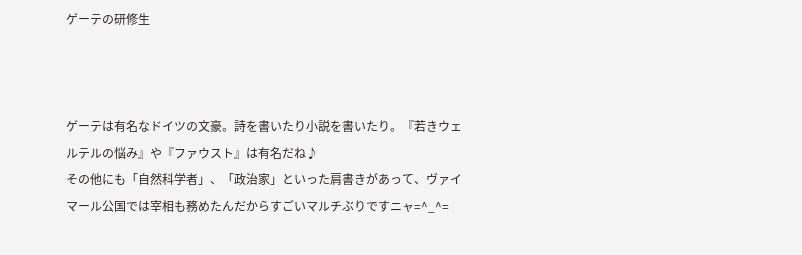ゲーテの研修生



ゲーテは有名なドイツの文豪。詩を書いたり小説を書いたり。『若きウェルテルの悩み』や『ファウスト』は有名だね♪
その他にも「自然科学者」、「政治家」といった肩書きがあって、ヴァイマール公国では宰相も務めたんだからすごいマルチぶりですニャ=^_^=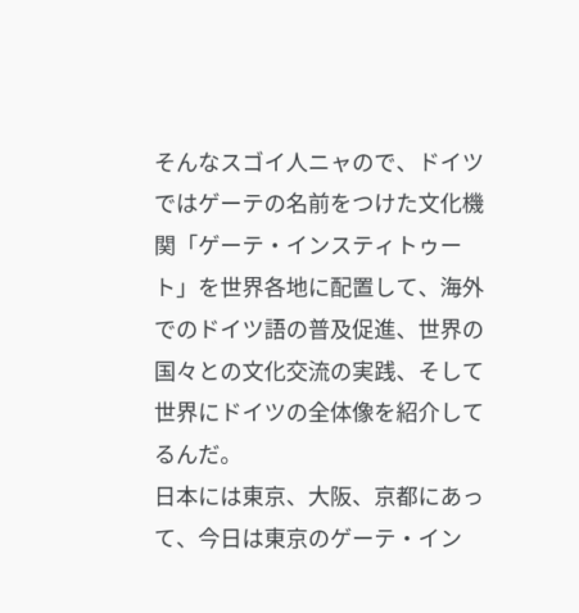そんなスゴイ人ニャので、ドイツではゲーテの名前をつけた文化機関「ゲーテ・インスティトゥート」を世界各地に配置して、海外でのドイツ語の普及促進、世界の国々との文化交流の実践、そして世界にドイツの全体像を紹介してるんだ。
日本には東京、大阪、京都にあって、今日は東京のゲーテ・イン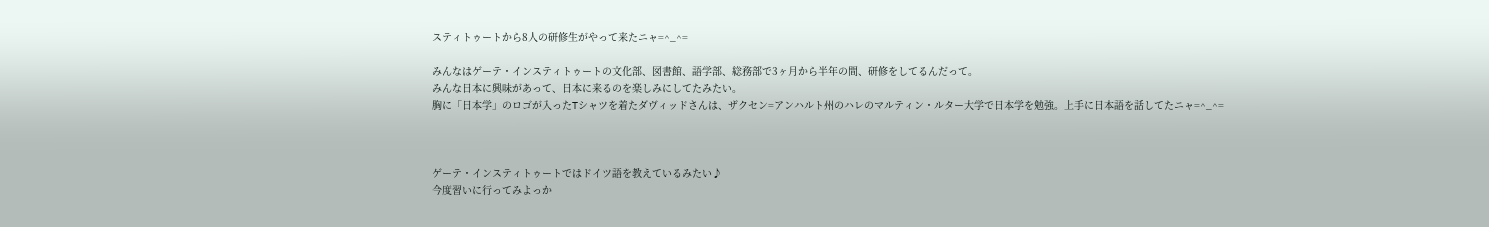スティトゥートから8人の研修生がやって来たニャ=^_^=

みんなはゲーテ・インスティトゥートの文化部、図書館、語学部、総務部で3ヶ月から半年の間、研修をしてるんだって。
みんな日本に興味があって、日本に来るのを楽しみにしてたみたい。
胸に「日本学」のロゴが入ったTシャツを着たダヴィッドさんは、ザクセン=アンハルト州のハレのマルティン・ルター大学で日本学を勉強。上手に日本語を話してたニャ=^_^=



ゲーテ・インスティトゥートではドイツ語を教えているみたい♪
今度習いに行ってみよっか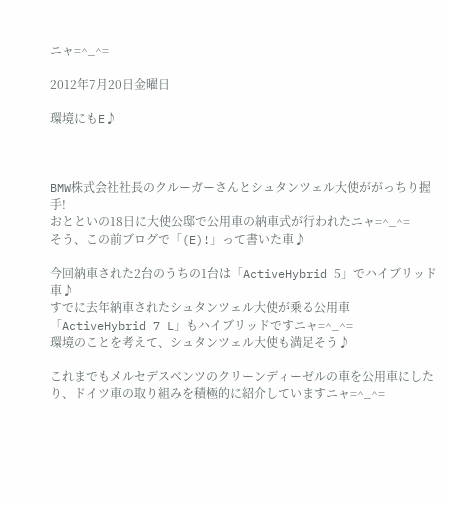ニャ=^_^=

2012年7月20日金曜日

環境にもE♪



BMW株式会社社長のクルーガーさんとシュタンツェル大使ががっちり握手!
おとといの18日に大使公邸で公用車の納車式が行われたニャ=^_^=
そう、この前ブログで「(E)!」って書いた車♪

今回納車された2台のうちの1台は「ActiveHybrid 5」でハイブリッド車♪
すでに去年納車されたシュタンツェル大使が乗る公用車「ActiveHybrid 7 L」もハイブリッドですニャ=^_^=
環境のことを考えて、シュタンツェル大使も満足そう♪

これまでもメルセデスベンツのクリーンディーゼルの車を公用車にしたり、ドイツ車の取り組みを積極的に紹介していますニャ=^_^=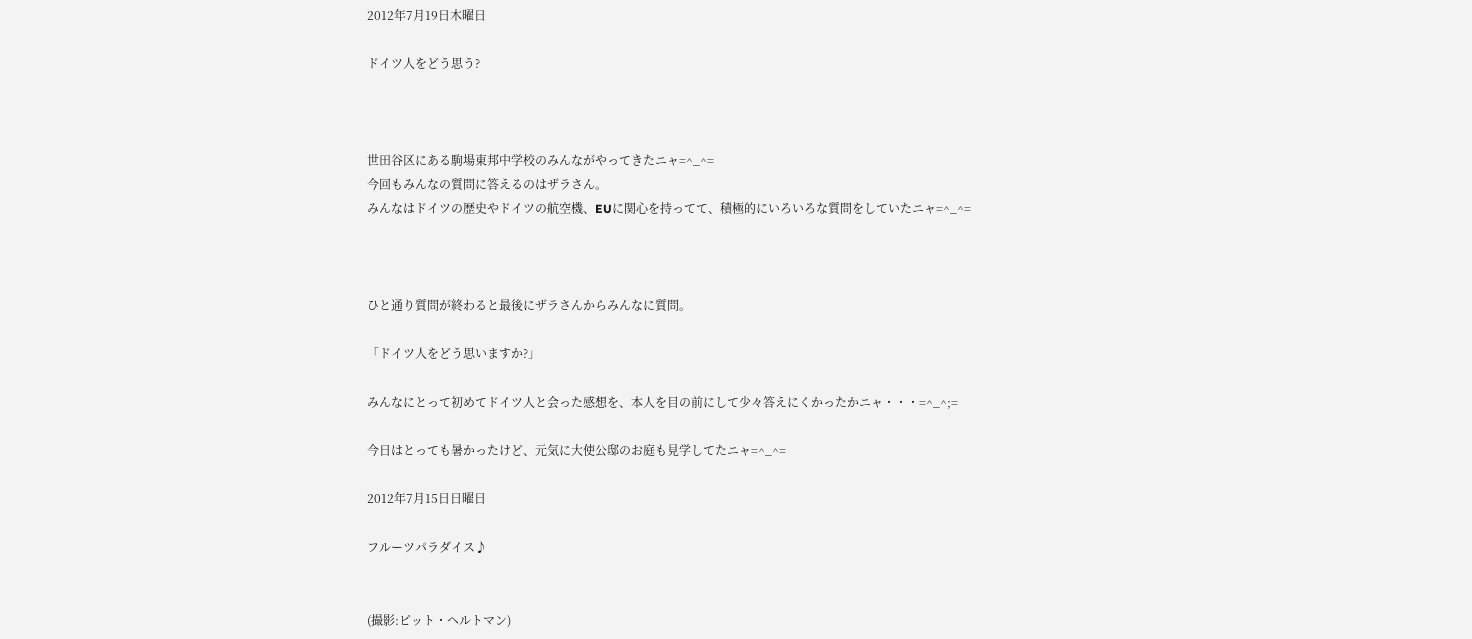2012年7月19日木曜日

ドイツ人をどう思う?



世田谷区にある駒場東邦中学校のみんながやってきたニャ=^_^=
今回もみんなの質問に答えるのはザラさん。
みんなはドイツの歴史やドイツの航空機、EUに関心を持ってて、積極的にいろいろな質問をしていたニャ=^_^=



ひと通り質問が終わると最後にザラさんからみんなに質問。

「ドイツ人をどう思いますか?」

みんなにとって初めてドイツ人と会った感想を、本人を目の前にして少々答えにくかったかニャ・・・=^_^;=

今日はとっても暑かったけど、元気に大使公邸のお庭も見学してたニャ=^_^=

2012年7月15日日曜日

フルーツパラダイス♪


(撮影:ピット・ヘルトマン)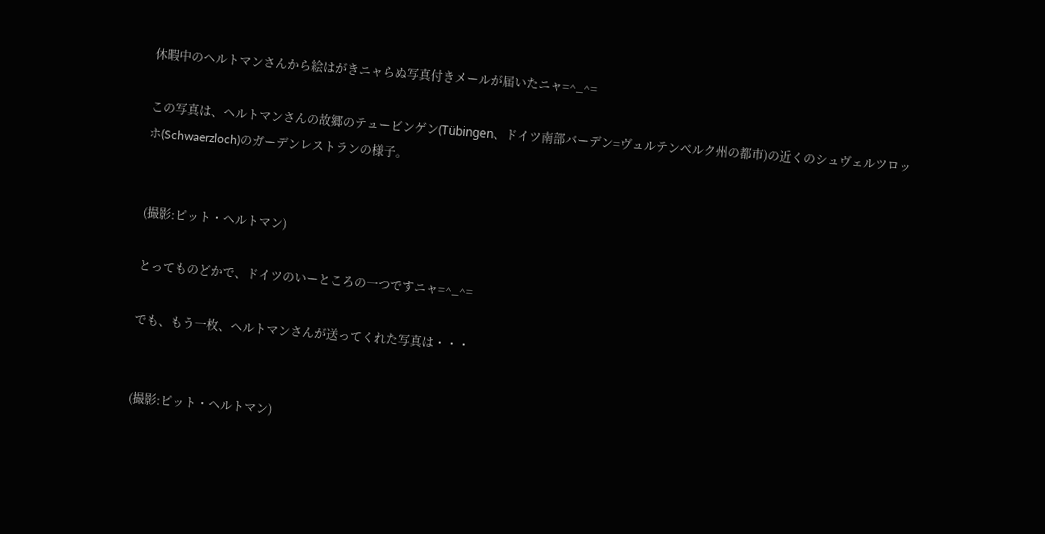休暇中のヘルトマンさんから絵はがきニャらぬ写真付きメールが届いたニャ=^_^=

この写真は、ヘルトマンさんの故郷のテュービンゲン(Tübingen、ドイツ南部バーデン=ヴュルテンベルク州の都市)の近くのシュヴェルツロッホ(Schwaerzloch)のガーデンレストランの様子。


(撮影:ピット・ヘルトマン)

とってものどかで、ドイツのいーところの一つですニャ=^_^=

でも、もう一枚、ヘルトマンさんが送ってくれた写真は・・・


(撮影:ピット・ヘルトマン)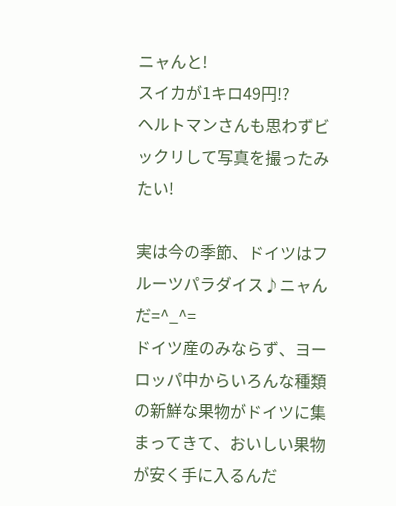ニャんと!
スイカが1キロ49円!?
ヘルトマンさんも思わずビックリして写真を撮ったみたい!

実は今の季節、ドイツはフルーツパラダイス♪ニャんだ=^_^=
ドイツ産のみならず、ヨーロッパ中からいろんな種類の新鮮な果物がドイツに集まってきて、おいしい果物が安く手に入るんだ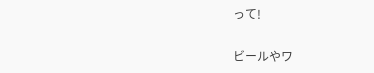って!

ビールやワ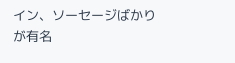イン、ソーセージばかりが有名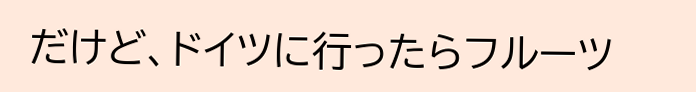だけど、ドイツに行ったらフルーツ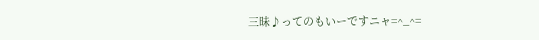三昧♪ってのもいーですニャ=^_^=